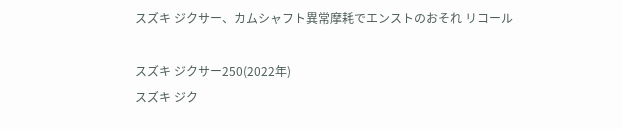スズキ ジクサー、カムシャフト異常摩耗でエンストのおそれ リコール

スズキ ジクサー250(2022年)
スズキ ジク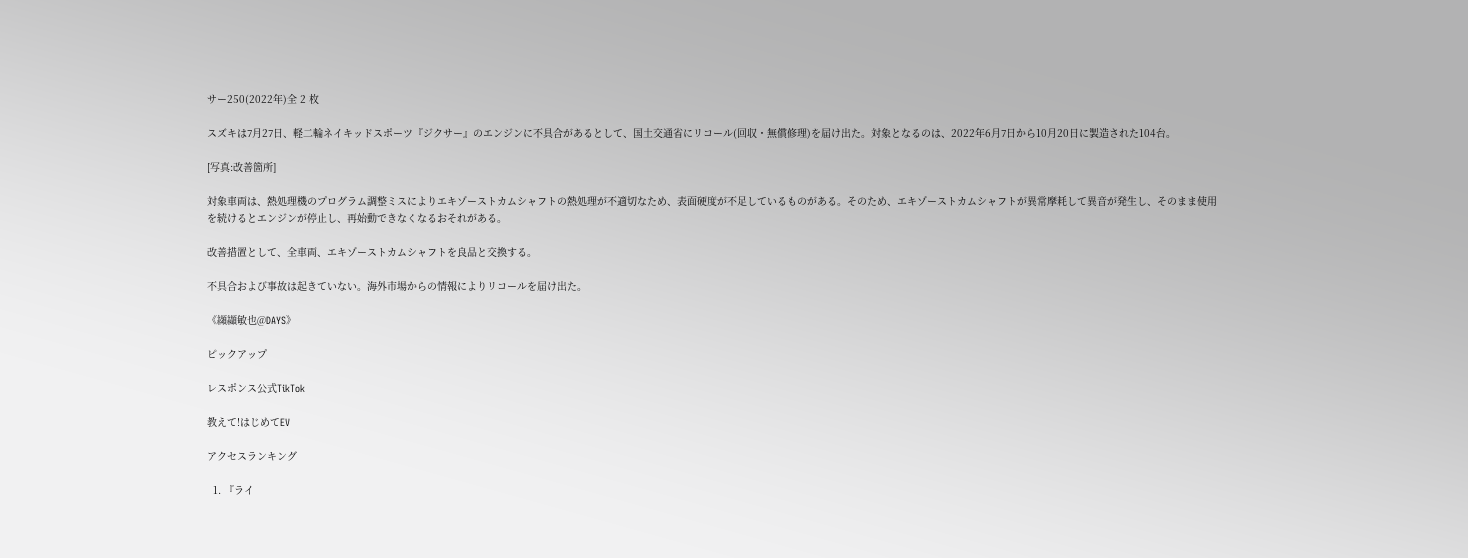サー250(2022年)全 2 枚

スズキは7月27日、軽二輪ネイキッドスポーツ『ジクサー』のエンジンに不具合があるとして、国土交通省にリコール(回収・無償修理)を届け出た。対象となるのは、2022年6月7日から10月20日に製造された104台。

[写真:改善箇所]

対象車両は、熱処理機のプログラム調整ミスによりエキゾーストカムシャフトの熱処理が不適切なため、表面硬度が不足しているものがある。そのため、エキゾーストカムシャフトが異常摩耗して異音が発生し、そのまま使用を続けるとエンジンが停止し、再始動できなくなるおそれがある。

改善措置として、全車両、エキゾーストカムシャフトを良品と交換する。

不具合および事故は起きていない。海外市場からの情報によりリコールを届け出た。

《纐纈敏也@DAYS》

ピックアップ

レスポンス公式TikTok

教えて!はじめてEV

アクセスランキング

  1. 『ライ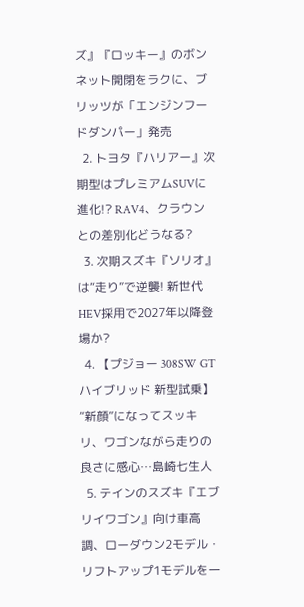ズ』『ロッキー』のボンネット開閉をラクに、ブリッツが「エンジンフードダンパー」発売
  2. トヨタ『ハリアー』次期型はプレミアムSUVに進化!? RAV4、クラウンとの差別化どうなる?
  3. 次期スズキ『ソリオ』は“走り”で逆襲! 新世代HEV採用で2027年以降登場か?
  4. 【プジョー 308SW GTハイブリッド 新型試乗】“新顔”になってスッキリ、ワゴンながら走りの良さに感心…島崎七生人
  5. テインのスズキ『エブリイワゴン』向け車高調、ローダウン2モデル・リフトアップ1モデルを一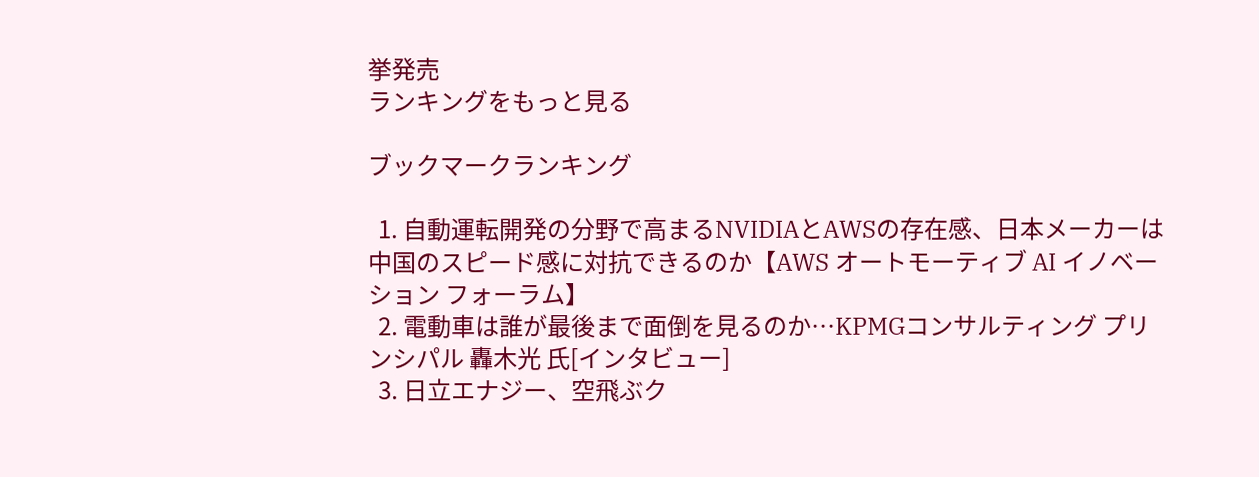挙発売
ランキングをもっと見る

ブックマークランキング

  1. 自動運転開発の分野で高まるNVIDIAとAWSの存在感、日本メーカーは中国のスピード感に対抗できるのか【AWS オートモーティブ AI イノベーション フォーラム】
  2. 電動車は誰が最後まで面倒を見るのか…KPMGコンサルティング プリンシパル 轟木光 氏[インタビュー]
  3. 日立エナジー、空飛ぶク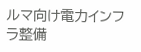ルマ向け電力インフラ整備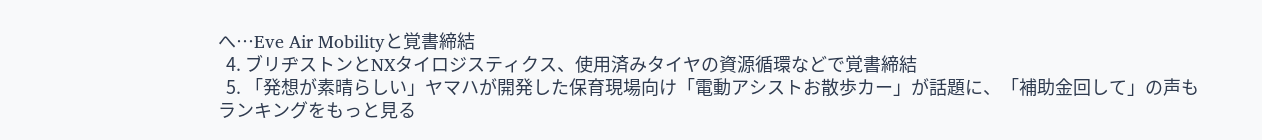へ…Eve Air Mobilityと覚書締結
  4. ブリヂストンとNXタイロジスティクス、使用済みタイヤの資源循環などで覚書締結
  5. 「発想が素晴らしい」ヤマハが開発した保育現場向け「電動アシストお散歩カー」が話題に、「補助金回して」の声も
ランキングをもっと見る